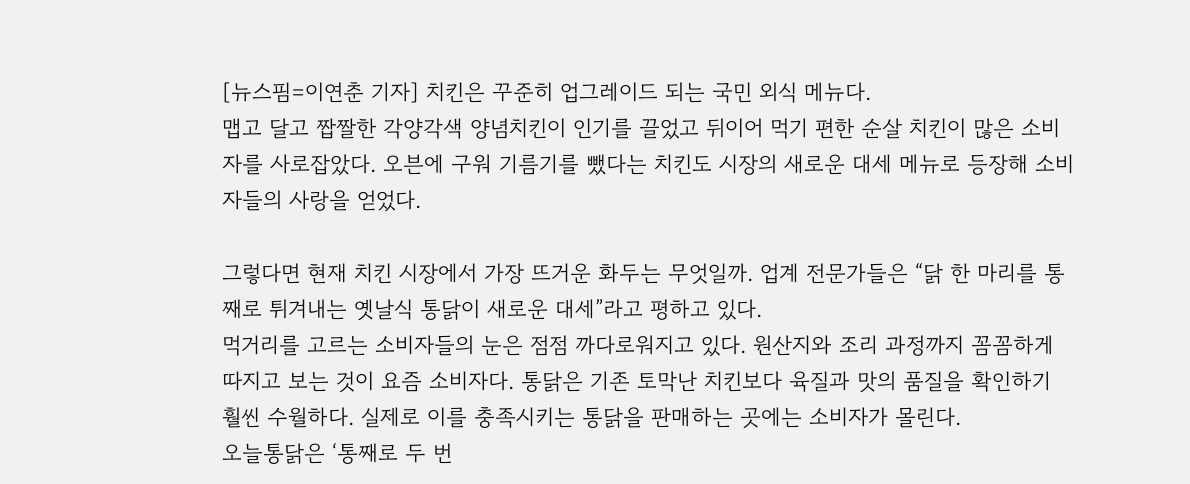[뉴스핌=이연춘 기자] 치킨은 꾸준히 업그레이드 되는 국민 외식 메뉴다.
맵고 달고 짭짤한 각양각색 양념치킨이 인기를 끌었고 뒤이어 먹기 편한 순살 치킨이 많은 소비자를 사로잡았다. 오븐에 구워 기름기를 뺐다는 치킨도 시장의 새로운 대세 메뉴로 등장해 소비자들의 사랑을 얻었다.

그렇다면 현재 치킨 시장에서 가장 뜨거운 화두는 무엇일까. 업계 전문가들은 “닭 한 마리를 통째로 튀겨내는 옛날식 통닭이 새로운 대세”라고 평하고 있다.
먹거리를 고르는 소비자들의 눈은 점점 까다로워지고 있다. 원산지와 조리 과정까지 꼼꼼하게 따지고 보는 것이 요즘 소비자다. 통닭은 기존 토막난 치킨보다 육질과 맛의 품질을 확인하기 훨씬 수월하다. 실제로 이를 충족시키는 통닭을 판매하는 곳에는 소비자가 몰린다.
오늘통닭은 ‘통째로 두 번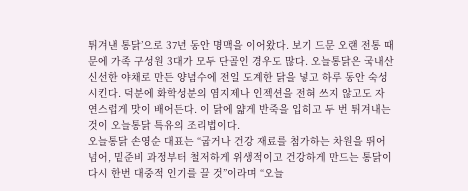튀겨낸 통닭’으로 37년 동안 명맥을 이어왔다. 보기 드문 오랜 전통 때문에 가족 구성원 3대가 모두 단골인 경우도 많다. 오늘통닭은 국내산 신선한 야채로 만든 양념수에 전일 도계한 닭을 넣고 하루 동안 숙성시킨다. 덕분에 화학성분의 염지제나 인젝션을 전혀 쓰지 않고도 자연스럽게 맛이 배어든다. 이 닭에 얇게 반죽을 입히고 두 번 튀겨내는 것이 오늘통닭 특유의 조리법이다.
오늘통닭 손영순 대표는 “굽거나 건강 재료를 첨가하는 차원을 뛰어넘어, 밑준비 과정부터 철저하게 위생적이고 건강하게 만드는 통닭이 다시 한번 대중적 인기를 끌 것”이라며 “오늘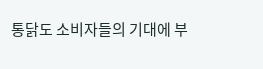통닭도 소비자들의 기대에 부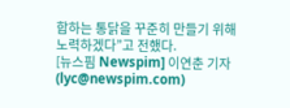합하는 통닭을 꾸준히 만들기 위해 노력하겠다”고 전했다.
[뉴스핌 Newspim] 이연춘 기자 (lyc@newspim.com)